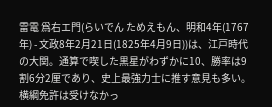雷電 爲右エ門(らいでん ためえもん、明和4年(1767年) - 文政8年2月21日(1825年4月9日))は、江戸時代の大関。通算で喫した黒星がわずかに10、勝率は9割6分2厘であり、史上最強力士に推す意見も多い。横綱免許は受けなかっ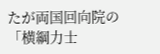たが両国回向院の「横綱力士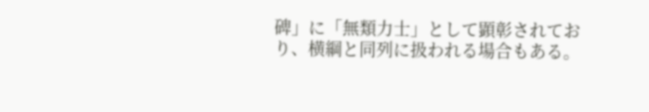碑」に「無類力士」として顕彰されており、横綱と同列に扱われる場合もある。